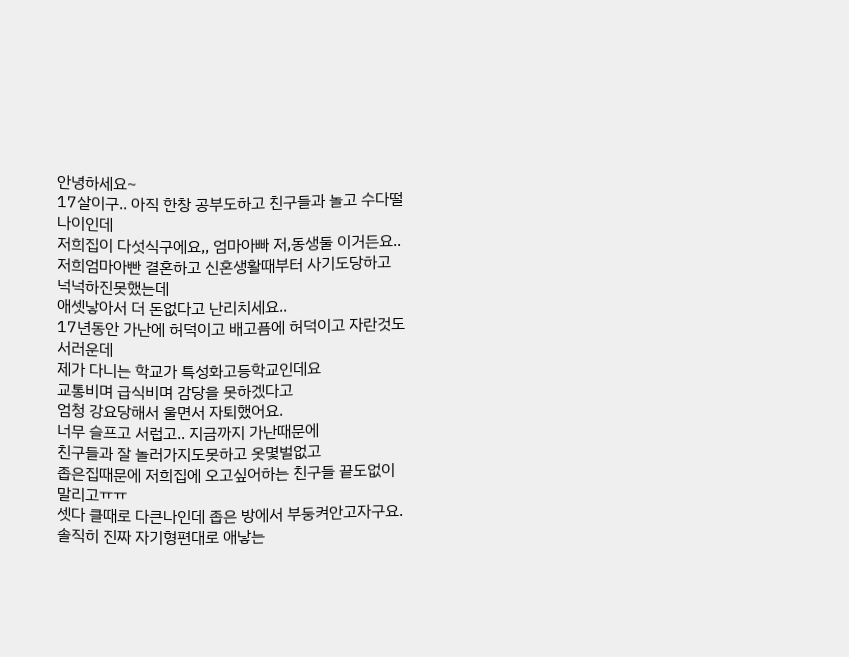안녕하세요~
17살이구.. 아직 한창 공부도하고 친구들과 놀고 수다떨나이인데
저희집이 다섯식구에요,, 엄마아빠 저,동생둘 이거든요..
저희엄마아빤 결혼하고 신혼생활때부터 사기도당하고 넉넉하진못했는데
애셋낳아서 더 돈없다고 난리치세요..
17년동안 가난에 허덕이고 배고픔에 허덕이고 자란것도 서러운데
제가 다니는 학교가 특성화고등학교인데요
교통비며 급식비며 감당을 못하겠다고
엄청 강요당해서 울면서 자퇴했어요.
너무 슬프고 서럽고.. 지금까지 가난때문에
친구들과 잘 놀러가지도못하고 옷몇벌없고
좁은집때문에 저희집에 오고싶어하는 친구들 끝도없이 말리고ㅠㅠ
셋다 클때로 다큰나인데 좁은 방에서 부둥켜안고자구요.
솔직히 진짜 자기형편대로 애낳는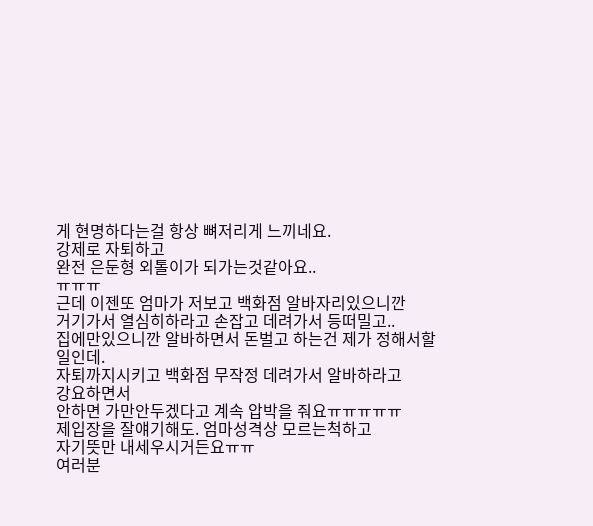게 현명하다는걸 항상 뼈저리게 느끼네요.
강제로 자퇴하고
완전 은둔형 외톨이가 되가는것같아요..
ㅠㅠㅠ
근데 이젠또 엄마가 저보고 백화점 알바자리있으니깐
거기가서 열심히하라고 손잡고 데려가서 등떠밀고..
집에만있으니깐 알바하면서 돈벌고 하는건 제가 정해서할일인데.
자퇴까지시키고 백화점 무작정 데려가서 알바하라고
강요하면서
안하면 가만안두겠다고 계속 압박을 줘요ㅠㅠㅠㅠㅠ
제입장을 잘얘기해도. 엄마성격상 모르는척하고
자기뜻만 내세우시거든요ㅠㅠ
여러분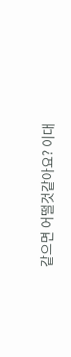같으면 어떨것같아요? 이대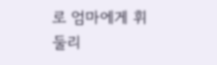로 엄마에게 휘둘리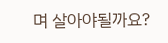며 살아야될까요?